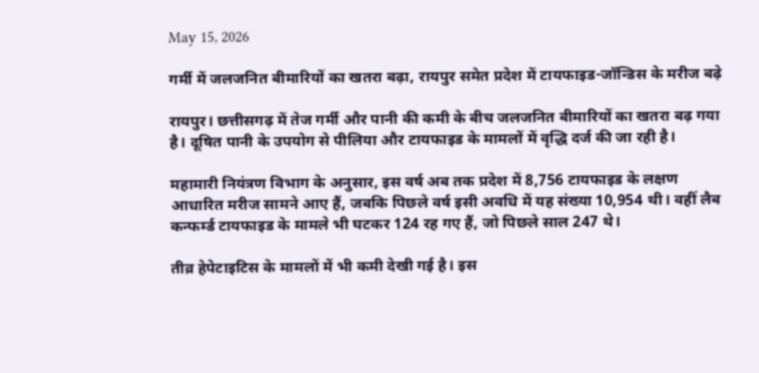May 15, 2026

गर्मी में जलजनित बीमारियों का खतरा बढ़ा, रायपुर समेत प्रदेश में टायफाइड-जॉन्डिस के मरीज बढ़े

रायपुर। छत्तीसगढ़ में तेज गर्मी और पानी की कमी के बीच जलजनित बीमारियों का खतरा बढ़ गया है। दूषित पानी के उपयोग से पीलिया और टायफाइड के मामलों में वृद्धि दर्ज की जा रही है।

महामारी नियंत्रण विभाग के अनुसार, इस वर्ष अब तक प्रदेश में 8,756 टायफाइड के लक्षण आधारित मरीज सामने आए हैं, जबकि पिछले वर्ष इसी अवधि में यह संख्या 10,954 थी। वहीं लैब कन्फर्म्ड टायफाइड के मामले भी घटकर 124 रह गए हैं, जो पिछले साल 247 थे।

तीव्र हेपेटाइटिस के मामलों में भी कमी देखी गई है। इस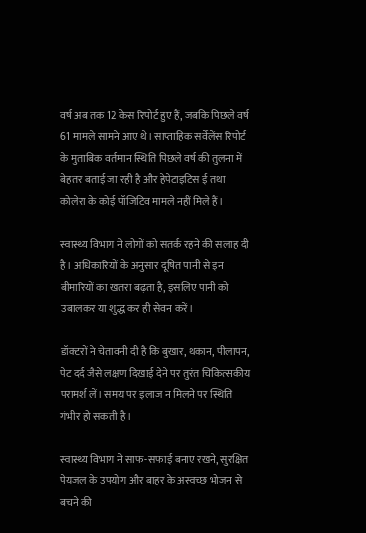वर्ष अब तक 12 केस रिपोर्ट हुए हैं, जबकि पिछले वर्ष 61 मामले सामने आए थे। साप्ताहिक सर्वेलेंस रिपोर्ट के मुताबिक वर्तमान स्थिति पिछले वर्ष की तुलना में बेहतर बताई जा रही है और हेपेटाइटिस ई तथा कोलेरा के कोई पॉजिटिव मामले नहीं मिले हैं।

स्वास्थ्य विभाग ने लोगों को सतर्क रहने की सलाह दी है। अधिकारियों के अनुसार दूषित पानी से इन बीमारियों का खतरा बढ़ता है, इसलिए पानी को उबालकर या शुद्ध कर ही सेवन करें।

डॉक्टरों ने चेतावनी दी है कि बुखार, थकान, पीलापन, पेट दर्द जैसे लक्षण दिखाई देने पर तुरंत चिकित्सकीय परामर्श लें। समय पर इलाज न मिलने पर स्थिति गंभीर हो सकती है।

स्वास्थ्य विभाग ने साफ-सफाई बनाए रखने, सुरक्षित पेयजल के उपयोग और बाहर के अस्वच्छ भोजन से बचने की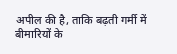अपील की है, ताकि बढ़ती गर्मी में बीमारियों के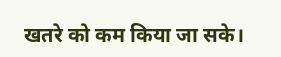खतरे को कम किया जा सके।